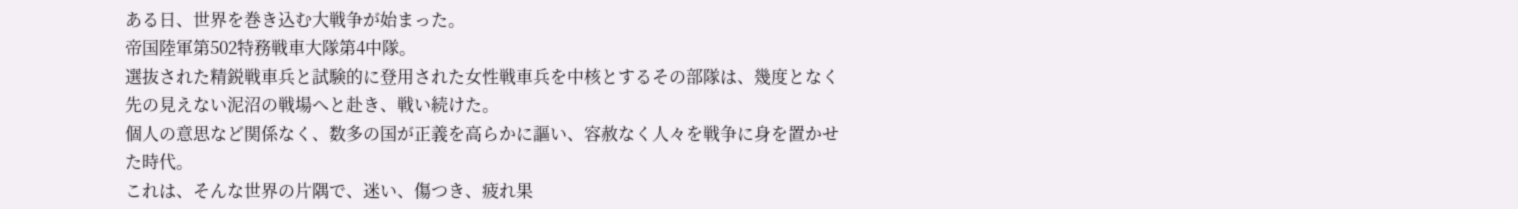ある日、世界を巻き込む大戦争が始まった。
帝国陸軍第502特務戦車大隊第4中隊。
選抜された精鋭戦車兵と試験的に登用された女性戦車兵を中核とするその部隊は、幾度となく先の見えない泥沼の戦場へと赴き、戦い続けた。
個人の意思など関係なく、数多の国が正義を高らかに謳い、容赦なく人々を戦争に身を置かせた時代。
これは、そんな世界の片隅で、迷い、傷つき、疲れ果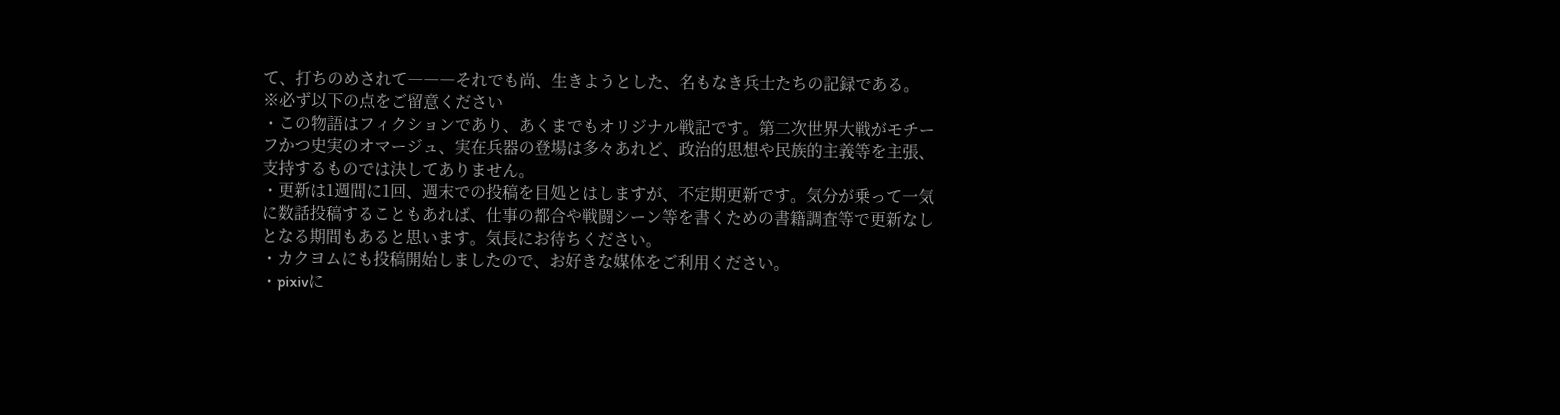て、打ちのめされて―――それでも尚、生きようとした、名もなき兵士たちの記録である。
※必ず以下の点をご留意ください
・この物語はフィクションであり、あくまでもオリジナル戦記です。第二次世界大戦がモチーフかつ史実のオマージュ、実在兵器の登場は多々あれど、政治的思想や民族的主義等を主張、支持するものでは決してありません。
・更新は1週間に1回、週末での投稿を目処とはしますが、不定期更新です。気分が乗って一気に数話投稿することもあれば、仕事の都合や戦闘シーン等を書くための書籍調査等で更新なしとなる期間もあると思います。気長にお待ちください。
・カクヨムにも投稿開始しましたので、お好きな媒体をご利用ください。
・pixivに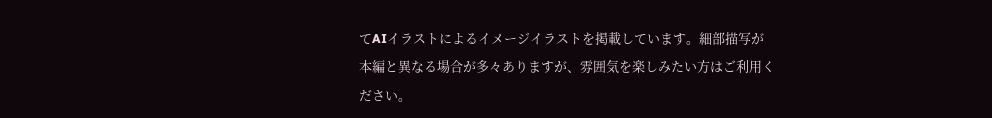てAIイラストによるイメージイラストを掲載しています。細部描写が本編と異なる場合が多々ありますが、雰囲気を楽しみたい方はご利用ください。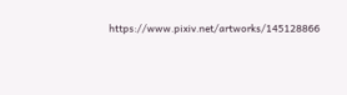https://www.pixiv.net/artworks/145128866